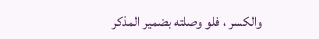والكسر ، فلو وصلته بضمير المذكر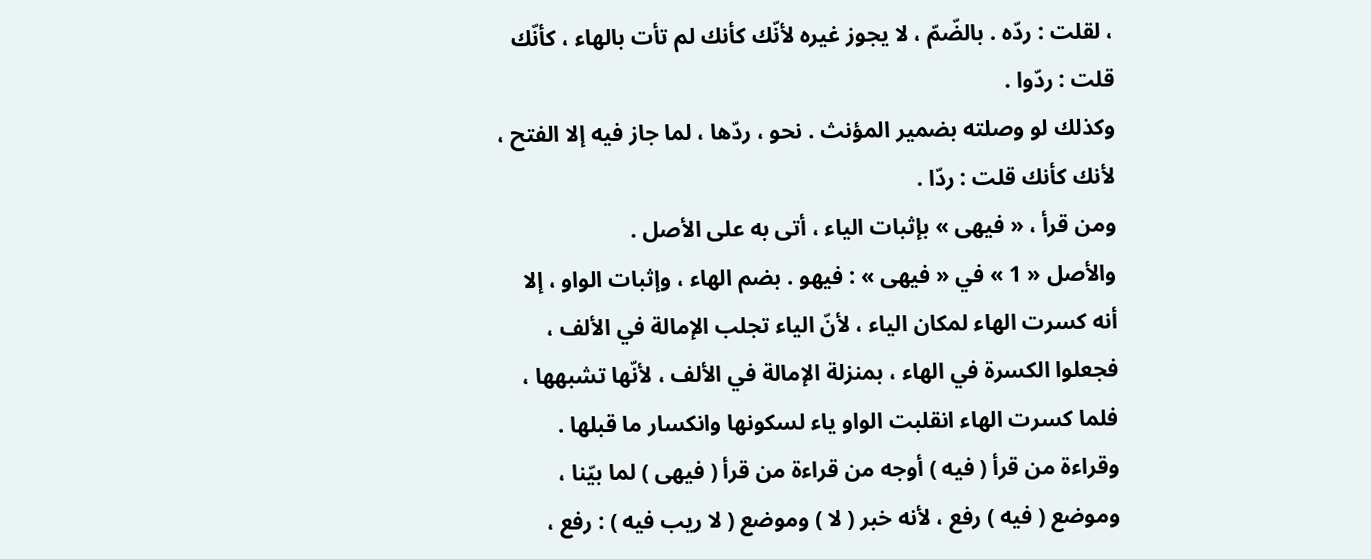، لقلت : ردّه . بالضّمّ ، لا يجوز غيره لأنّك كأنك لم تأت بالهاء ، كأنّك قلت : ردّوا .
وكذلك لو وصلته بضمير المؤنث . نحو ، ردّها ، لما جاز فيه إلا الفتح ، لأنك كأنك قلت : ردّا .
ومن قرأ ، « فيهى » بإثبات الياء ، أتى به على الأصل .
والأصل « 1 » في « فيهى » : فيهو . بضم الهاء ، وإثبات الواو ، إلا أنه كسرت الهاء لمكان الياء ، لأنّ الياء تجلب الإمالة في الألف ، فجعلوا الكسرة في الهاء ، بمنزلة الإمالة في الألف ، لأنّها تشبهها ، فلما كسرت الهاء انقلبت الواو ياء لسكونها وانكسار ما قبلها .
وقراءة من قرأ ( فيه ) أوجه من قراءة من قرأ ( فيهى ) لما بيّنا ، وموضع ( فيه ) رفع ، لأنه خبر ( لا ) وموضع ( لا ريب فيه ) : رفع ،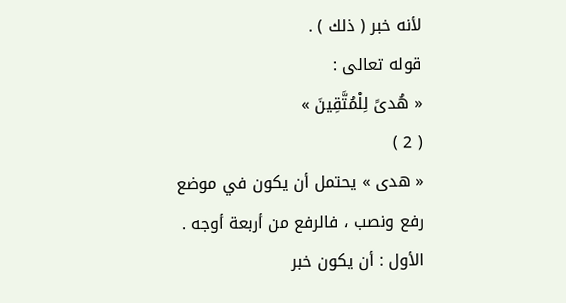لأنه خبر ( ذلك ) .
قوله تعالى :
« هُدىً لِلْمُتَّقِينَ »
( 2 )
« هدى » يحتمل أن يكون في موضع رفع ونصب ، فالرفع من أربعة أوجه .
الأول : أن يكون خبر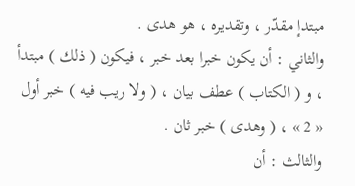مبتدإ مقدّر ، وتقديره ، هو هدى .
والثاني : أن يكون خبرا بعد خبر ، فيكون ( ذلك ) مبتدأ ، و ( الكتاب ) عطف بيان ، ( ولا ريب فيه ) خبر أول « 2 » ، ( وهدى ) خبر ثان .
والثالث : أن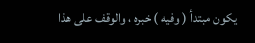يكون مبتدأ ( وفيه ) خبره ، والوقف على هذا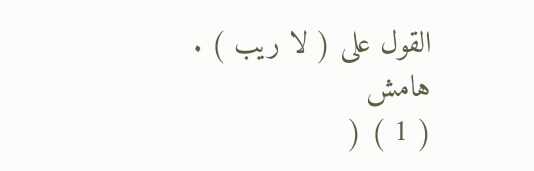القول على ( لا ريب ) .
هامش
( 1 ) (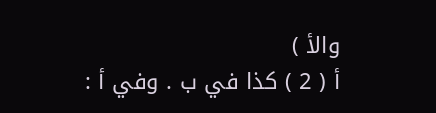والأ )
أ ( 2 ) كذا في ب . وفي أ :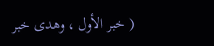( خبر الأول ، وهدى خبر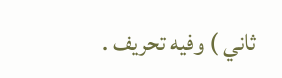ثاني ) وفيه تحريف .